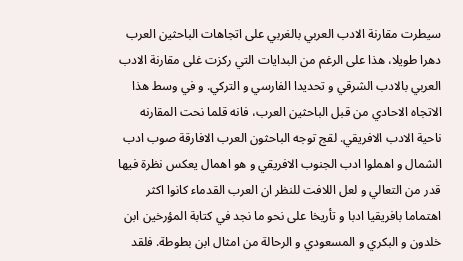سيطرت مقارنة الادب العربي بالغربي على اتجاهات الباحثين العرب دهرا طويلا، هذا على الرغم من البدايات التي ركزت غلى مقارنة الادب العربي بالادب الشرقي و تحديدا الفارسي و التركي. و في وسط هذا الاتجاه الاحادي من قبل الباحثين العرب، فانه قلما نحت المقارنه ناحية الادب الافريقي. لقج توجه الباحثون العرب الافارقة صوب ادب الشمال و اهملوا ادب الجنوب الافريقي و هو اهمال يعكس نظرة فيها قدر من التعالي و لعل اللافت للنظر ان العرب القدماء كانوا اكثر اهتماما بافريقيا ادبا و تأريخا على نحو ما نجد في كتابة المؤرخين ابن خلدون و البكري و المسعودي و الرحالة من امثال ابن بطوطة. فلقد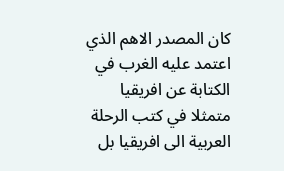كان المصدر الاهم الذي اعتمد عليه الغرب في الكتابة عن افريقيا متمثلا في كتب الرحلة العربية الى افريقيا بل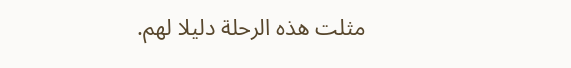مثلت هذه الرحلة دليلا لهم.